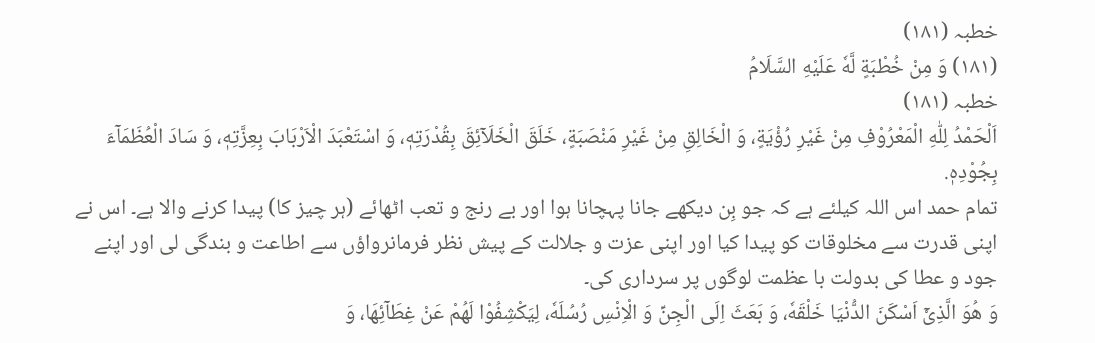خطبہ (۱۸۱)
(۱٨۱) وَ مِنْ خُطْبَةٍ لَّهٗ عَلَیْهِ السَّلَامُ
خطبہ (۱۸۱)
اَلْحَمْدُ لِلّٰهِ الْمَعْرُوْفِ مِنْ غَیْرِ رُؤْیَةٍ، وَ الْخَالِقِ مِنْ غَیْرِ مَنْصَبَةٍ، خَلَقَ الْخَلَآئِقَ بِقُدْرَتِهٖ، وَ اسْتَعْبَدَ الْاَرْبَابَ بِعِزَّتِهٖ، وَ سَادَ الْعُظَمَآءَ بِجُوْدِهٖ.
تمام حمد اس اللہ کیلئے ہے کہ جو بِن دیکھے جانا پہچانا ہوا اور بے رنج و تعب اٹھائے (ہر چیز کا) پیدا کرنے والا ہے۔ اس نے اپنی قدرت سے مخلوقات کو پیدا کیا اور اپنی عزت و جلالت کے پیش نظر فرمانرواؤں سے اطاعت و بندگی لی اور اپنے جود و عطا کی بدولت با عظمت لوگوں پر سرداری کی۔
وَ هُوَ الَّذِیْۤ اَسْكَنَ الدُّنْیَا خَلْقَهٗ، وَ بَعَثَ اِلَی الْجِنِّ وَ الْاِنْسِ رُسُلَهٗ، لِیَكْشِفُوْا لَهُمْ عَنْ غِطَآئِهَا، وَ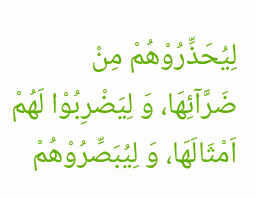لِیُحَذِّرُوْهُمْ مِنْ ضَرَّآئِهَا، وَ لِیَضْرِبُوْا لَهُمْ اَمْثَالَهَا، وَ لِیُبَصِّرُوْهُمْ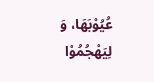عُیُوْبَهَا، وَ لِیَهْجُمُوْا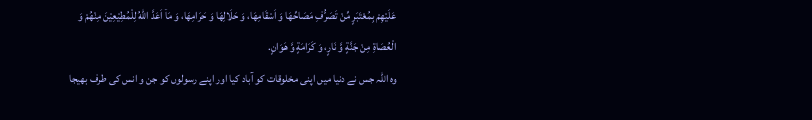عَلَیْهِمْ بِمُعْتَبَرٍ مِّنْ تَصَرُّفِ مَصَاحِّهَا وَ اَسْقَامِهَا، وَ حَلَالِهَا وَ حَرَامِهَا، وَ مَاۤ اَعَدَّ اللّٰهُ لِلْمُطِیْعِیْنَ مِنْهُمْ وَ الْعُصَاةِ مِنْ جَنَّةٍ وَّ نَارٍ، وَ كَرَامَةٍ وَّ هَوَانٍ.
وہ اللہ جس نے دنیا میں اپنی مخلوقات کو آباد کیا اور اپنے رسولوں کو جن و انس کی طرف بھیجا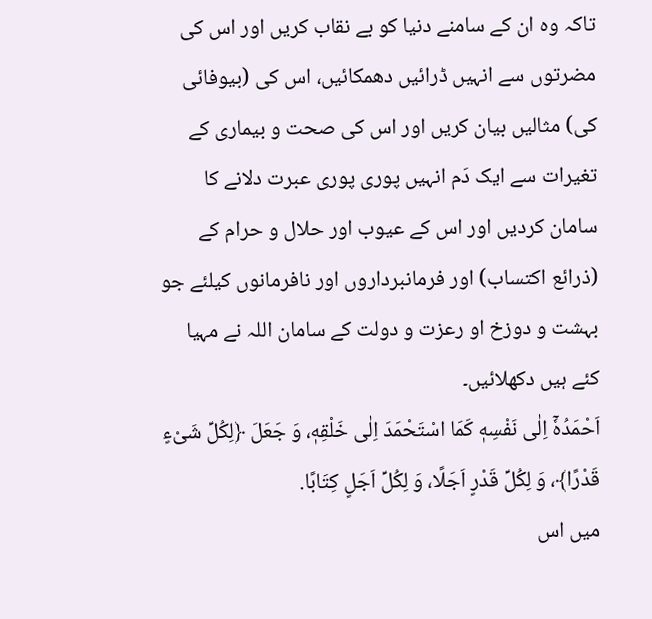تاکہ وہ ان کے سامنے دنیا کو بے نقاب کریں اور اس کی مضرتوں سے انہیں ڈرائیں دھمکائیں، اس کی (بیوفائی کی) مثالیں بیان کریں اور اس کی صحت و بیماری کے تغیرات سے ایک دَم انہیں پوری پوری عبرت دلانے کا سامان کردیں اور اس کے عیوب اور حلال و حرام کے (ذرائع اکتساب) اور فرمانبرداروں اور نافرمانوں کیلئے جو بہشت و دوزخ او رعزت و دولت کے سامان اللہ نے مہیا کئے ہیں دکھلائیں۔
اَحْمَدُهٗۤ اِلٰی نَفْسِهٖ كَمَا اسْتَحْمَدَ اِلٰی خَلْقِهٖ، وَ جَعَلَ ﴿لِكُلِّ شَیْءٍ قَدْرًا﴾، وَ لِكُلِّ قَدْرٍ اَجَلًا، وَ لِكُلِّ اَجَلٍ كِتَابًا.
میں اس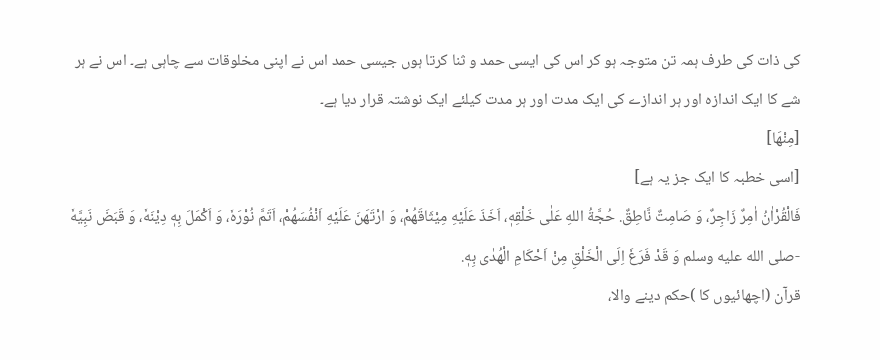کی ذات کی طرف ہمہ تن متوجہ ہو کر اس کی ایسی حمد و ثنا کرتا ہوں جیسی حمد اس نے اپنی مخلوقات سے چاہی ہے۔ اس نے ہر شے کا ایک اندازہ اور ہر اندازے کی ایک مدت اور ہر مدت کیلئے ایک نوشتہ قرار دیا ہے۔
[مِنْهَا]
[اسی خطبہ کا ایک جز یہ ہے]
فَالْقُرْاٰنُ اٰمِرٌ زَاجِرٌ، وَ صَامِتٌ نَّاطِقٌ. حُجَّةُ اللهِ عَلٰی خَلْقِهٖ، اَخَذَ عَلَیْهِ مِیْثَاقَهُمْ، وَ ارْتَهَنَ عَلَیْهِ اَنْفُسَهُمْ، اَتَمَّ نُوْرَهٗ، وَ اَكْمَلَ بِهٖ دِیْنَهٗ، وَ قَبَضَ نَبِیَّهٗ -صلى الله عليه وسلم وَ قَدْ فَرَغَ اِلَی الْخَلْقِ مِنْ اَحْكَامِ الْهُدٰی بِهٖ.
قرآن (اچھائیوں کا )حکم دینے والا،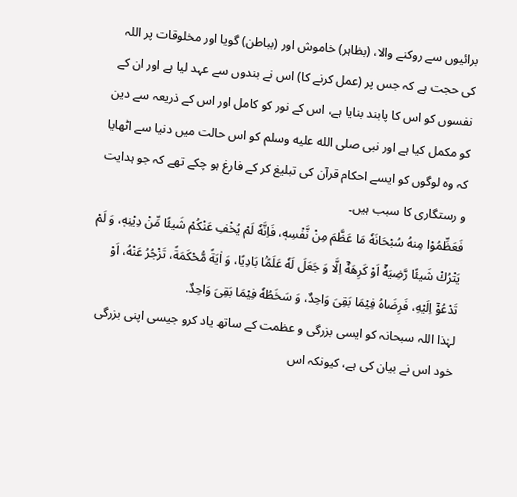برائیوں سے روکنے والا، (بظاہر) خاموش اور (بباطن) گویا اور مخلوقات پر اللہ کی حجت ہے کہ جس پر (عمل کرنے کا) اس نے بندوں سے عہد لیا ہے اور ان کے نفسوں کو اس کا پابند بنایا ہے، اس کے نور کو کامل اور اس کے ذریعہ سے دین کو مکمل کیا ہے اور نبی صلى الله عليه وسلم کو اس حالت میں دنیا سے اٹھایا کہ وہ لوگوں کو ایسے احکام قرآن کی تبلیغ کر کے فارغ ہو چکے تھے کہ جو ہدایت و رستگاری کا سبب ہیں۔
فَعَظِّمُوْا مِنهُ سُبْحَانَهٗ مَا عَظَّمَ مِنْ نَّفْسِهٖ، فَاِنَّهٗ لَمْ یُخْفِ عَنْكُمْ شَیئًا مِّنْ دِیْنِهٖ، وَ لَمْ یَتْرُكْ شَیئًا رَّضِیَهٗۤ اَوْ كَرِهَهٗۤ اِلَّا وَ جَعَلَ لَهٗ عَلَمًۢا بَادِیًا، وَ اٰیَةً مُّحْكَمَةً، تَزْجُرُ عَنْهُ، اَوْ تَدْعُوْۤ اِلَیْهِ، فَرِضَاهُ فِیْمَا بَقِیَ وَاحِدٌ، وَ سَخَطُهٗ فِیْمَا بَقِیَ وَاحِدٌ.
لہٰذا اللہ سبحانہ کو ایسی بزرگی و عظمت کے ساتھ یاد کرو جیسی اپنی بزرگی خود اس نے بیان کی ہے، کیونکہ اس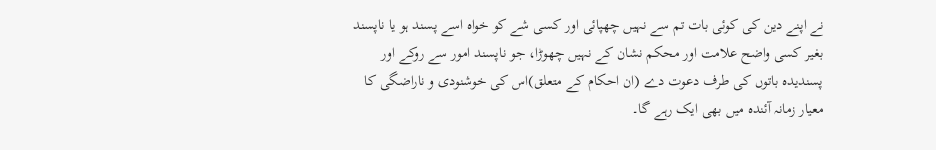نے اپنے دین کی کوئی بات تم سے نہیں چھپائی اور کسی شے کو خواہ اسے پسند ہو یا ناپسند بغیر کسی واضح علامت اور محکم نشان کے نہیں چھوڑا، جو ناپسند امور سے روکے اور پسندیدہ باتوں کی طرف دعوت دے (ان احکام کے متعلق)اس کی خوشنودی و ناراضگی کا معیار زمانہ آئندہ میں بھی ایک رہے گا۔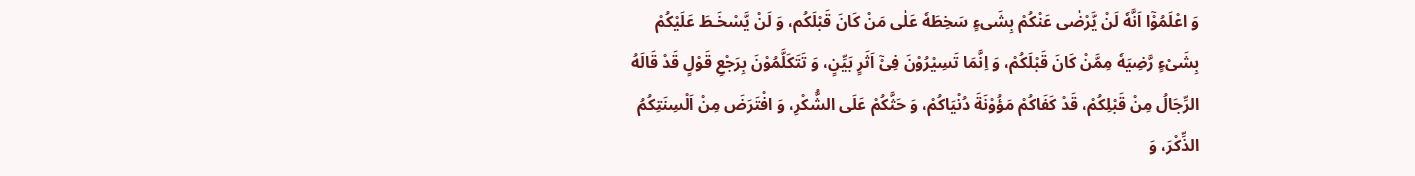وَ اعْلَمُوْۤا اَنَّهٗ لَنْ یَّرْضٰی عَنْكُمْ بِشَیءٍ سَخِطَهٗ عَلٰی مَنْ كَانَ قَبْلَكُم، وَ لَنْ یَّسْخَـطَ عَلَیْكُمْ بِشَیْءٍ رَّضِیَهٗ مِمَّنْ كَانَ قَبْلَكُمْ، وَ اِنَّمَا تَسِیْرُوْنَ فِیْۤ اَثَرٍ بَیِّنٍ، وَ تَتَكَلَّمُوْنَ بِرَجْعِ قَوْلٍ قَدْ قَالَهُ الرِّجَالُ مِنْ قَبْلِكُمْ، قَدْ كَفَاكُمْ مَؤُوْنَةَ دُنْیَاكُمْ، وَ حَثَّكُمْ عَلَی الشُّكْرِ، وَ افْتَرَضَ مِنْ اَلْسِنَتِكُمُ الذِّكْرَ، وَ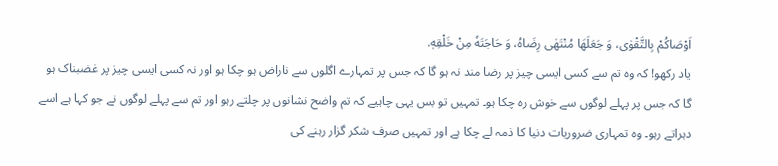اَوْصَاكُمْ بِالتَّقْوٰی، وَ جَعَلَهَا مُنْتَهٰی رِضَاهُ، وَ حَاجَتَهٗ مِنْ خَلْقِهٖ.
یاد رکھو! کہ وہ تم سے کسی ایسی چیز پر رضا مند نہ ہو گا کہ جس پر تمہارے اگلوں سے ناراض ہو چکا ہو اور نہ کسی ایسی چیز پر غضبناک ہو گا کہ جس پر پہلے لوگوں سے خوش رہ چکا ہو۔ تمہیں تو بس یہی چاہیے کہ تم واضح نشانوں پر چلتے رہو اور تم سے پہلے لوگوں نے جو کہا ہے اسے دہراتے رہو۔ وہ تمہاری ضروریات دنیا کا ذمہ لے چکا ہے اور تمہیں صرف شکر گزار رہنے کی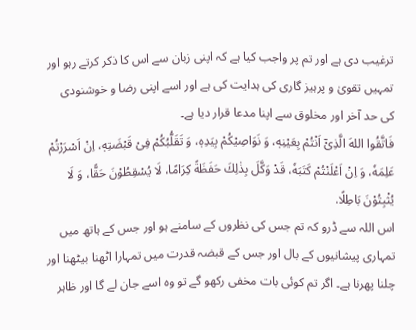ترغیب دی ہے اور تم پر واجب کیا ہے کہ اپنی زبان سے اس کا ذکر کرتے رہو اور تمہیں تقویٰ و پرہیز گاری کی ہدایت کی ہے اور اسے اپنی رضا و خوشنودی کی حد آخر اور مخلوق سے اپنا مدعا قرار دیا ہے۔
فَاتَّقُوا اللهَ الَّذِیْۤ اَنْتُمْ بِعَیْنِهٖ، وَ نَوَاصِیْكُمْ بِیَدِهٖ، وَ تَقَلُّبُكُمْ فِیْ قَبْضَتِهٖ، اِنْ اَسْرَرْتُمْ عَلِمَهٗ، وَ اِنْ اَعْلَنْتُمْ كَتَبَهٗ، قَدْ وَكَّلَ بِذٰلِكَ حَفَظَةً كِرَامًا، لَا یُسْقِطُوْنَ حَقًّا، وَ لَا یُثْبِتُوْنَ بَاطِلًا.
اس اللہ سے ڈرو کہ تم جس کی نظروں کے سامنے ہو اور جس کے ہاتھ میں تمہاری پیشانیوں کے بال اور جس کے قبضہ قدرت میں تمہارا اٹھنا بیٹھنا اور چلنا پھرنا ہے۔ اگر تم کوئی بات مخفی رکھو گے تو وہ اسے جان لے گا اور ظاہر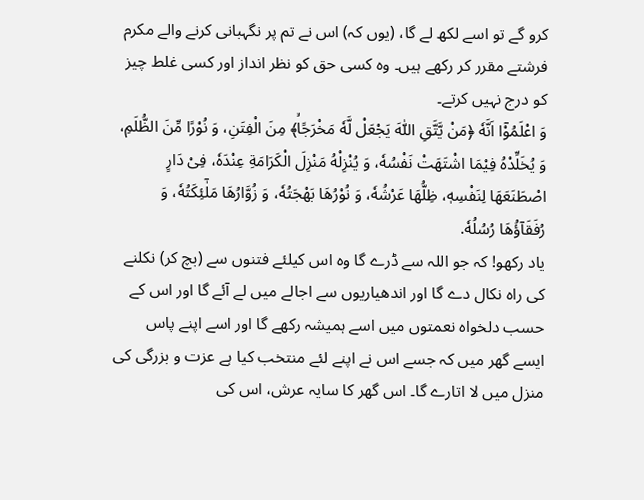کرو گے تو اسے لکھ لے گا، (یوں کہ) اس نے تم پر نگہبانی کرنے والے مکرم فرشتے مقرر کر رکھے ہیں۔ وہ کسی حق کو نظر انداز اور کسی غلط چیز کو درج نہیں کرتے۔
وَ اعْلَمُوْۤا اَنَّهٗ ﴿مَنْ یَّتَّقِ اللّٰهَ یَجْعَلْ لَّهٗ مَخْرَجًاۙ﴾ مِنَ الْفِتَنِ، وَ نُوْرًا مِّنَ الظُّلَمِ، وَ یُخَلِّدْهُ فِیْمَا اشْتَهَتْ نَفْسُهٗ، وَ یُنْزِلْهُ مَنْزِلَ الْكَرَامَةِ عِنْدَهٗ، فِیْ دَارٍ اصْطَنَعَهَا لِنَفْسِهٖ، ظِلُّهَا عَرْشُهٗ، وَ نُوْرُهَا بَهْجَتُهٗ، وَ زُوَّارُهَا مَلٰٓئِكَتُهٗ، وَ رُفَقَآؤُهَا رُسُلُهٗ.
یاد رکھو! کہ جو اللہ سے ڈرے گا وہ اس کیلئے فتنوں سے (بچ کر) نکلنے کی راہ نکال دے گا اور اندھیاریوں سے اجالے میں لے آئے گا اور اس کے حسب دلخواہ نعمتوں میں اسے ہمیشہ رکھے گا اور اسے اپنے پاس ایسے گھر میں کہ جسے اس نے اپنے لئے منتخب کیا ہے عزت و بزرگی کی منزل میں لا اتارے گا۔ اس گھر کا سایہ عرش، اس کی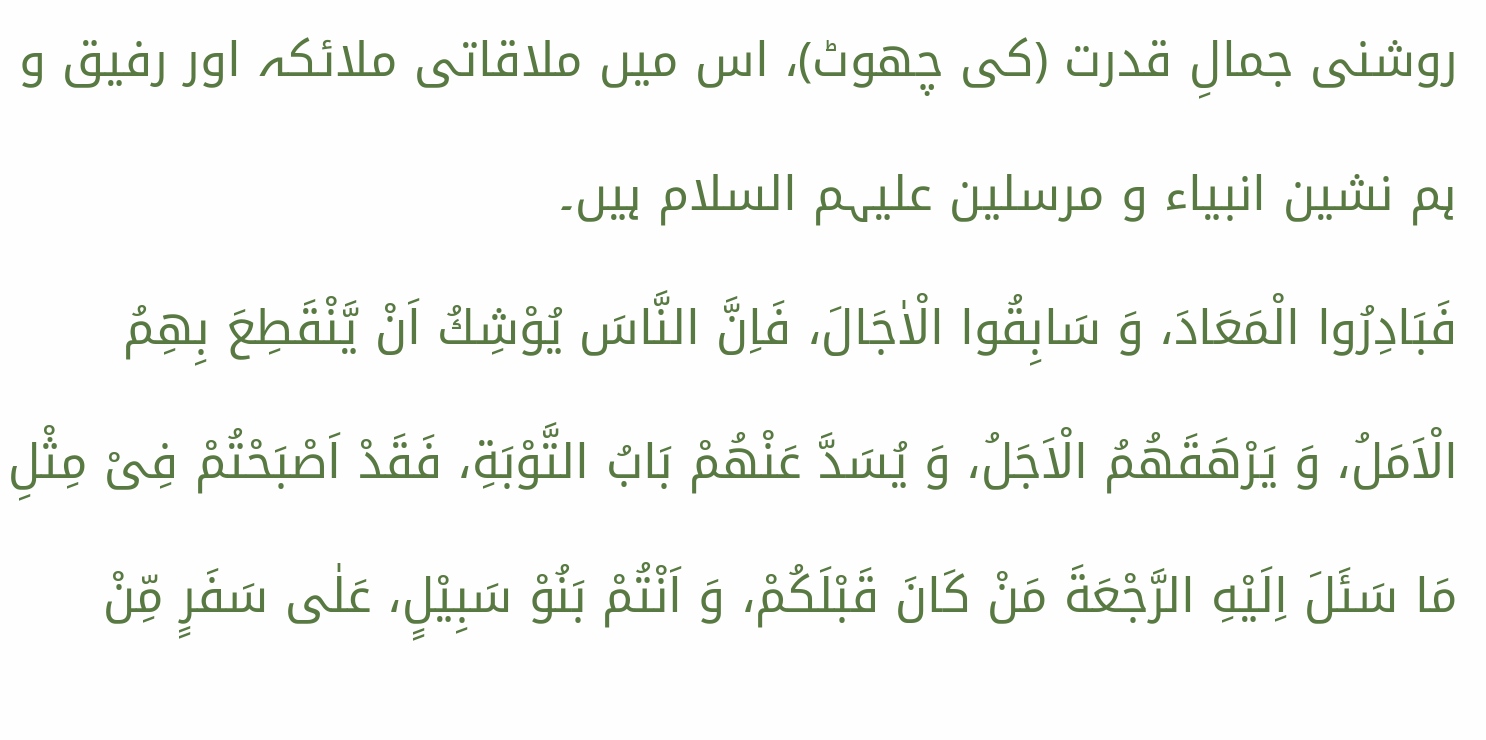روشنی جمالِ قدرت (کی چھوٹ)، اس میں ملاقاتی ملائکہ اور رفیق و ہم نشین انبیاء و مرسلین علیہم السلام ہیں۔
فَبَادِرُوا الْمَعَادَ، وَ سَابِقُوا الْاٰجَالَ، فَاِنَّ النَّاسَ یُوْشِكُ اَنْ یَّنْقَطِعَ بِهِمُ الْاَمَلُ، وَ یَرْهَقَهُمُ الْاَجَلُ، وَ یُسَدَّ عَنْهُمْ بَابُ التَّوْبَةِ، فَقَدْ اَصْبَحْتُمْ فِیْ مِثْلِ مَا سَئَلَ اِلَیْهِ الرَّجْعَةَ مَنْ كَانَ قَبْلَكُمْ، وَ اَنْتُمْ بَنُوْ سَبِیْلٍ، عَلٰی سَفَرٍ مِّنْ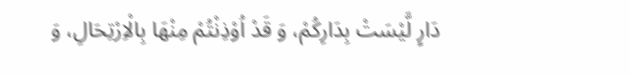دَارٍ لَّیْسَتْ بِدَارِكُمْ، وَ قَدْ اُوْذِنْتُمْ مِنْهَا بِالْاِرْتِحَالِ، وَ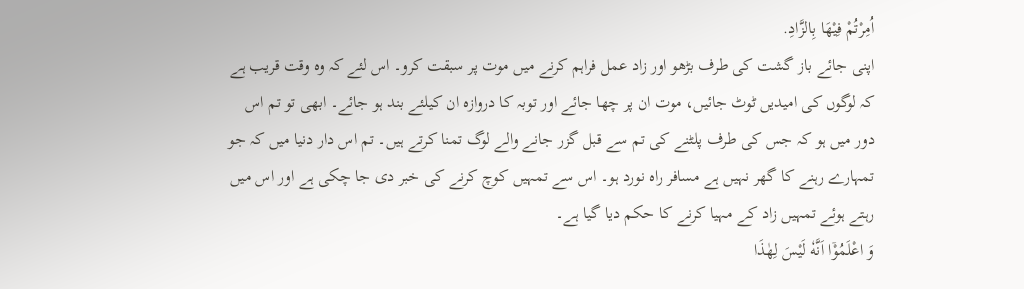اُمِرْتُمْ فِیْهَا بِالزَّادِ.
اپنی جائے باز گشت کی طرف بڑھو اور زاد عمل فراہم کرنے میں موت پر سبقت کرو۔ اس لئے کہ وہ وقت قریب ہے کہ لوگوں کی امیدیں ٹوٹ جائیں، موت ان پر چھا جائے اور توبہ کا دروازہ ان کیلئے بند ہو جائے۔ ابھی تو تم اس دور میں ہو کہ جس کی طرف پلٹنے کی تم سے قبل گزر جانے والے لوگ تمنا کرتے ہیں۔ تم اس دار دنیا میں کہ جو تمہارے رہنے کا گھر نہیں ہے مسافر راہ نورد ہو۔ اس سے تمہیں کوچ کرنے کی خبر دی جا چکی ہے اور اس میں رہتے ہوئے تمہیں زاد کے مہیا کرنے کا حکم دیا گیا ہے۔
وَ اعْلَمُوْۤا اَنَّهٗ لَیْسَ لِهٰذَا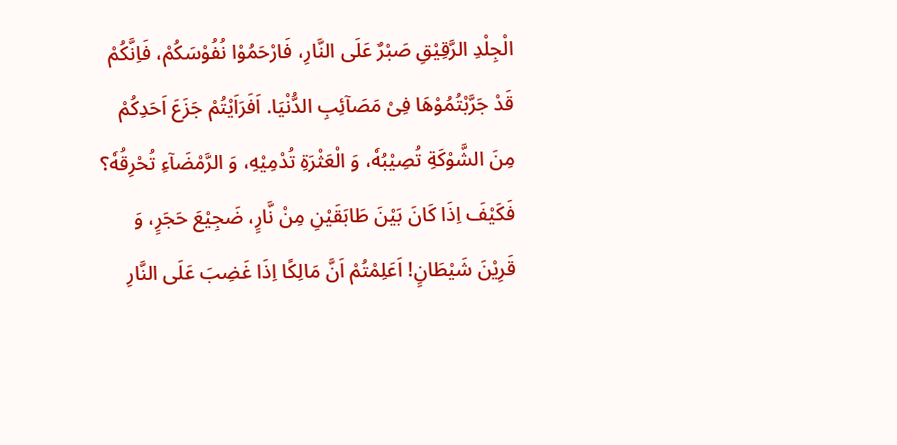الْجِلْدِ الرَّقِیْقِ صَبْرٌ عَلَی النَّارِ، فَارْحَمُوْا نُفُوْسَكُمْ، فَاِنَّكُمْ قَدْ جَرَّبْتُمُوْهَا فِیْ مَصَآئِبِ الدُّنْیَا. اَفَرَاَیْتُمْ جَزَعَ اَحَدِكُمْ مِنَ الشَّوْكَةِ تُصِیْبُهٗ، وَ الْعَثْرَةِ تُدْمِیْهِ، وَ الرَّمْضَآءِ تُحْرِقُهٗ؟ فَكَیْفَ اِذَا كَانَ بَیْنَ طَابَقَیْنِ مِنْ نَّارٍ، ضَجِیْعَ حَجَرٍ، وَ قَرِیْنَ شَیْطَانٍ! اَعَلِمْتُمْ اَنَّ مَالِكًا اِذَا غَضِبَ عَلَی النَّارِ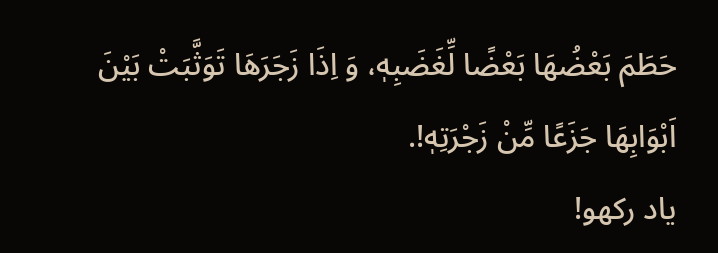حَطَمَ بَعْضُهَا بَعْضًا لِّغَضَبِهٖ، وَ اِذَا زَجَرَهَا تَوَثَّبَتْ بَیْنَ اَبْوَابِهَا جَزَعًا مِّنْ زَجْرَتِهٖ!.
یاد رکھو!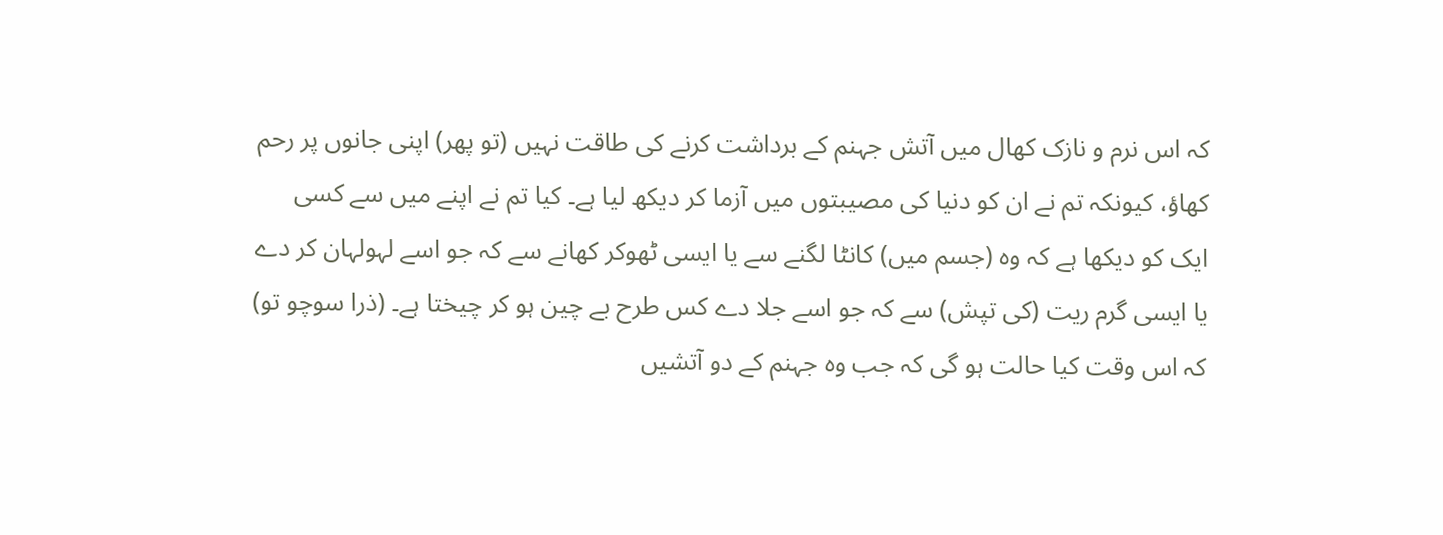کہ اس نرم و نازک کھال میں آتش جہنم کے برداشت کرنے کی طاقت نہیں (تو پھر) اپنی جانوں پر رحم کھاؤ، کیونکہ تم نے ان کو دنیا کی مصیبتوں میں آزما کر دیکھ لیا ہے۔ کیا تم نے اپنے میں سے کسی ایک کو دیکھا ہے کہ وہ (جسم میں) کانٹا لگنے سے یا ایسی ٹھوکر کھانے سے کہ جو اسے لہولہان کر دے یا ایسی گرم ریت (کی تپش) سے کہ جو اسے جلا دے کس طرح بے چین ہو کر چیختا ہے۔ (ذرا سوچو تو) کہ اس وقت کیا حالت ہو گی کہ جب وہ جہنم کے دو آتشیں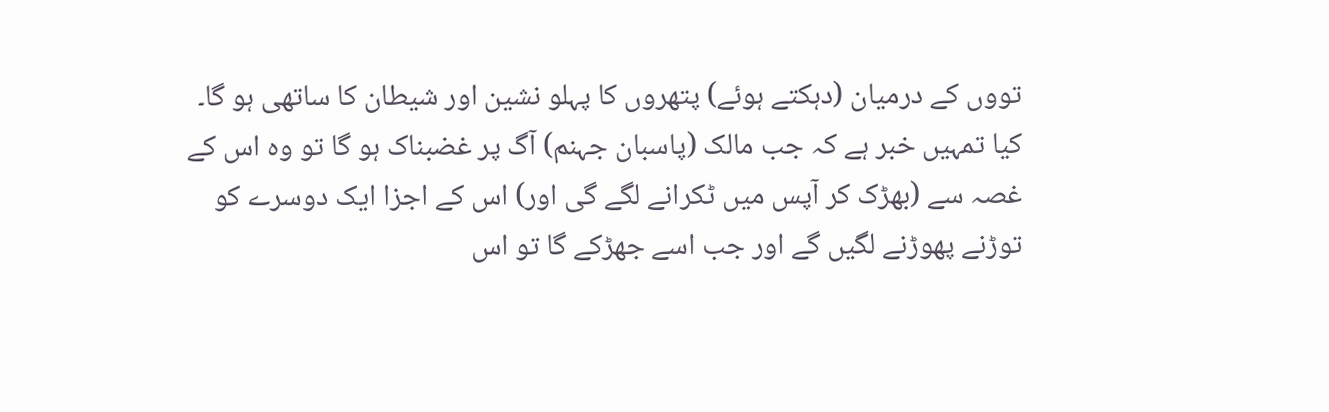تووں کے درمیان (دہکتے ہوئے) پتھروں کا پہلو نشین اور شیطان کا ساتھی ہو گا۔ کیا تمہیں خبر ہے کہ جب مالک (پاسبان جہنم) آگ پر غضبناک ہو گا تو وہ اس کے غصہ سے (بھڑک کر آپس میں ٹکرانے لگے گی اور) اس کے اجزا ایک دوسرے کو توڑنے پھوڑنے لگیں گے اور جب اسے جھڑکے گا تو اس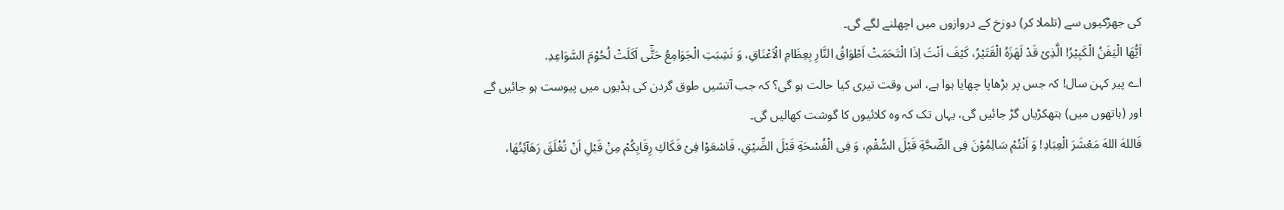کی جھڑکیوں سے (تلملا کر) دوزخ کے دروازوں میں اچھلنے لگے گی۔
اَیُّهَا الْیَفَنُ الْكَبِیْرُ! الَّذِیْ قَدْ لَهَزَهُ الْقَتَیْرُ، كَیْفَ اَنْتَ اِذَا الْتَحَمَتْ اَطْوَاقُ النَّارِ بِعِظَامِ الْاَعْنَاقِ، وَ نَشِبَتِ الْجَوَامِعُ حَتّٰۤی اَكَلَتْ لُحُوْمَ السَّوَاعِدِ.
اے پیر کہن سال! کہ جس پر بڑھاپا چھایا ہوا ہے، اس وقت تیری کیا حالت ہو گی؟ کہ جب آتشیں طوق گردن کی ہڈیوں میں پیوست ہو جائیں گے اور (ہاتھوں میں) ہتھکڑیاں گڑ جائیں گی، یہاں تک کہ وہ کلائیوں کا گوشت کھالیں گی۔
فَاللهَ اللهَ مَعْشَرَ الْعِبَادِ! وَ اَنْتُمْ سَالِمُوْنَ فِی الصِّحَّةِ قَبْلَ السُّقْمِ، وَ فِی الْفُسْحَةِ قَبْلَ الضِّیْقِ، فَاسْعَوْا فِیْ فَكَاكِ رِقَابِكُمْ مِنْ قَبْلِ اَنْ تُغْلَقَ رَهَآئِنُهَا،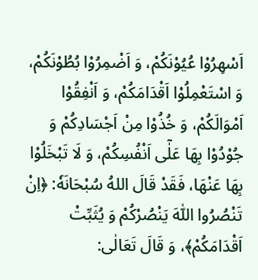اَسْهِرُوْا عُیُوْنَكُمْ، وَ اَضْمِرُوْا بُطُوْنَكُمْ، وَ اسْتَعْمِلُوْا اَقْدَامَكُمْ، وَ اَنْفِقُوْا اَمْوَالَكُمْ، وَ خُذُوْا مِنْ اَجْسَادِكُمْ وَ جُوْدُوْا بِهَا عَلٰۤی اَنْفُسِكُمْ، وَ لَا تَبْخَلُوْا بِهَا عَنْهَا، فَقَدْ قَالَ اللهُ سُبْحَانَهٗ: ﴿اِنْ تَنْصُرُوا اللّٰهَ یَنْصُرْكُمْ وَ یُثَبِّتْ اَقْدَامَكُمْ﴾، وَ قَالَ تَعَالٰی: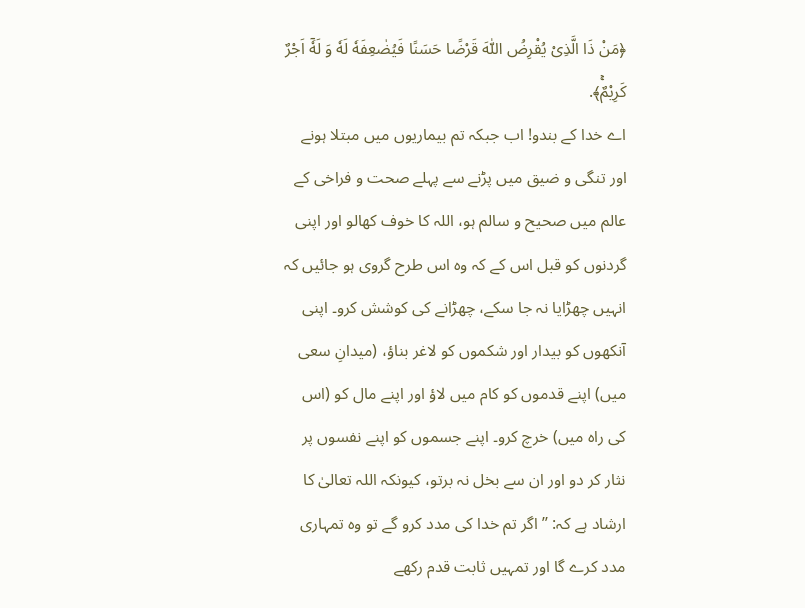﴿مَنْ ذَا الَّذِیْ یُقْرِضُ اللّٰهَ قَرْضًا حَسَنًا فَیُضٰعِفَهٗ لَهٗ وَ لَهٗۤ اَجْرٌ كَرِیْمٌۚ﴾.
اے خدا کے بندو! اب جبکہ تم بیماریوں میں مبتلا ہونے اور تنگی و ضیق میں پڑنے سے پہلے صحت و فراخی کے عالم میں صحیح و سالم ہو، اللہ کا خوف کھالو اور اپنی گردنوں کو قبل اس کے کہ وہ اس طرح گروی ہو جائیں کہ انہیں چھڑایا نہ جا سکے، چھڑانے کی کوشش کرو۔ اپنی آنکھوں کو بیدار اور شکموں کو لاغر بناؤ، (میدانِ سعی میں) اپنے قدموں کو کام میں لاؤ اور اپنے مال کو (اس کی راہ میں) خرچ کرو۔ اپنے جسموں کو اپنے نفسوں پر نثار کر دو اور ان سے بخل نہ برتو، کیونکہ اللہ تعالیٰ کا ارشاد ہے کہ: ’’اگر تم خدا کی مدد کرو گے تو وہ تمہاری مدد کرے گا اور تمہیں ثابت قدم رکھے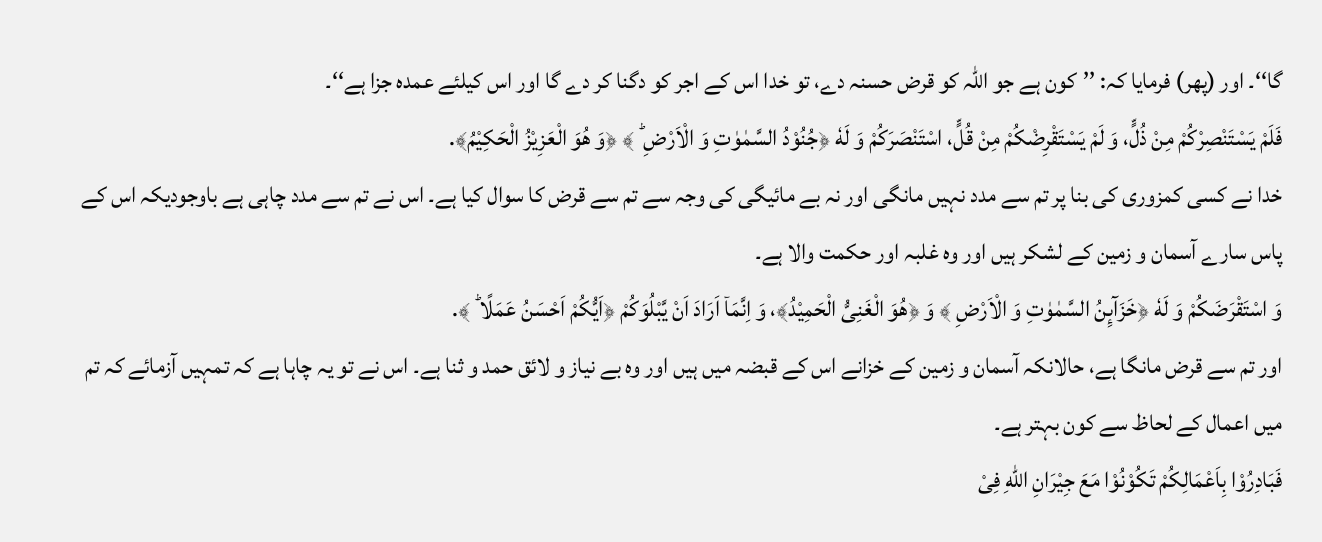گا‘‘۔ اور (پھر) فرمایا کہ: ’’کون ہے جو اللہ کو قرض حسنہ دے، تو خدا اس کے اجر کو دگنا کر دے گا اور اس کیلئے عمدہ جزا ہے‘‘۔
فَلَمْ یَسْتَنْصِرْكُمْ مِنْ ذُلٍّ، وَ لَمْ یَسْتَقْرِضْكُمْ مِنْ قُلٍّ، اسْتَنْصَرَكُمْ وَ لَهٗ ﴿جُنُوْدُ السَّمٰوٰتِ وَ الْاَرْضِ ؕ ﴾ ﴿وَ هُوَ الْعَزِیْزُ الْحَكِیْمُ﴾.
خدا نے کسی کمزوری کی بنا پر تم سے مدد نہیں مانگی اور نہ بے مائیگی کی وجہ سے تم سے قرض کا سوال کیا ہے۔ اس نے تم سے مدد چاہی ہے باوجودیکہ اس کے پاس سارے آسمان و زمین کے لشکر ہیں اور وہ غلبہ اور حکمت والا ہے۔
وَ اسْتَقْرَضَكُمْ وَ لَهٗ ﴿خَزَآىِٕنُ السَّمٰوٰتِ وَ الْاَرْضِ ﴾ وَ ﴿هُوَ الْغَنِیُّ الْحَمِیْدُ﴾، وَ اِنَّمَاۤ اَرَادَ اَنْ یَّبْلُوَكُمْ ﴿اَیُّكُمْ اَحْسَنُ عَمَلًا ؕ ﴾.
اور تم سے قرض مانگا ہے، حالانکہ آسمان و زمین کے خزانے اس کے قبضہ میں ہیں اور وہ بے نیاز و لائق حمد و ثنا ہے۔ اس نے تو یہ چاہا ہے کہ تمہیں آزمائے کہ تم میں اعمال کے لحاظ سے کون بہتر ہے۔
فَبَادِرُوْا بِاَعْمَالِكُمْ تَكُوْنُوْا مَعَ جِیْرَانِ اللهِ فِیْ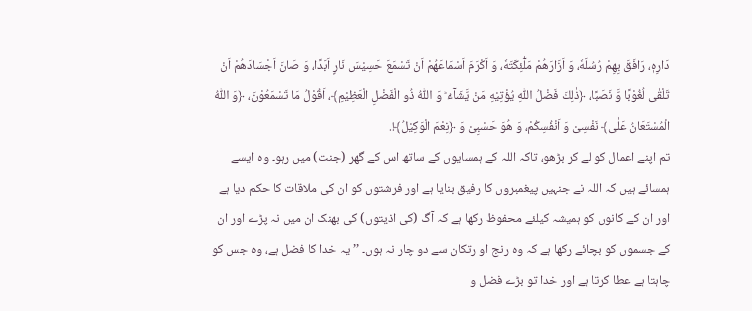دَارِهٖ، رَافَقَ بِهِمْ رُسُلَهٗ، وَ اَزَارَهُمْ مَلٰٓئِكَتَهٗ، وَ اَكْرَمَ اَسْمَاعَهُمْ اَنْ تَسْمَعَ حَسِیْسَ نَارٍ اَبَدًا، وَ صَانَ اَجْسَادَهُمْ اَنْ تَلْقٰی لُغُوْبًا وَّ نَصَبًا، ﴿ذٰلِكَ فَضْلُ اللّٰهِ یُؤْتِیْهِ مَنْ یَّشَآءُ ؕ وَ اللّٰهُ ذُو الْفَضْلِ الْعَظِیْمِ﴾، اَقُوْلُ مَا تَسْمَعُوْنَ، ﴿وَ اللّٰهُ الْمُسْتَعَانُ عَلٰی﴾ نَفْسِیْ وَ اَنْفُسِكُمْ، وَ هُوَ حَسْبِیْ وَ ﴿نِعْمَ الْوَكِیْلُ﴾!.
تم اپنے اعمال کو لے کر بڑھو، تاکہ اللہ کے ہمسایوں کے ساتھ اس کے گھر (جنت) میں رہو۔ وہ ایسے ہمسائے ہیں کہ اللہ نے جنہیں پیغمبروں کا رفیق بنایا ہے اور فرشتوں کو ان کی ملاقات کا حکم دیا ہے اور ان کے کانوں کو ہمیشہ کیلئے محفوظ رکھا ہے کہ آگ (کی اذیتوں) کی بھنک ان میں نہ پڑے اور ان کے جسموں کو بچائے رکھا ہے کہ وہ رنج او رتکان سے دو چار نہ ہوں۔ ’’یہ خدا کا فضل ہے، وہ جس کو چاہتا ہے عطا کرتا ہے اور خدا تو بڑے فضل و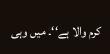کرم والا ہے‘‘۔ میں وہی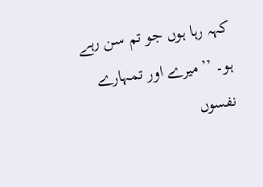کہہ رہا ہوں جو تم سن رہے ہو۔ ’’میرے اور تمہارے نفسوں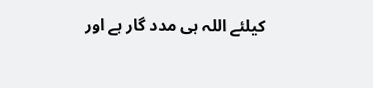کیلئے اللہ ہی مدد گار ہے اور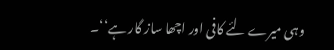وہی میرے لئے کافی اور اچھا ساز گار ہے‘‘۔